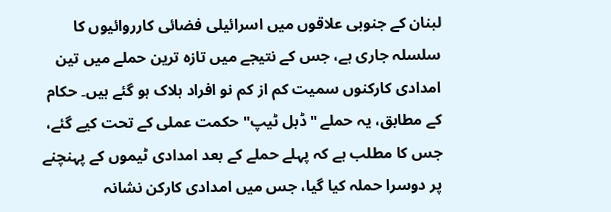لبنان کے جنوبی علاقوں میں اسرائیلی فضائی کارروائیوں کا سلسلہ جاری ہے، جس کے نتیجے میں تازہ ترین حملے میں تین امدادی کارکنوں سمیت کم از کم نو افراد ہلاک ہو گئے ہیں۔ حکام کے مطابق، یہ حملے "ڈبل ٹیپ" حکمت عملی کے تحت کیے گئے، جس کا مطلب ہے کہ پہلے حملے کے بعد امدادی ٹیموں کے پہنچنے پر دوسرا حملہ کیا گیا، جس میں امدادی کارکن نشانہ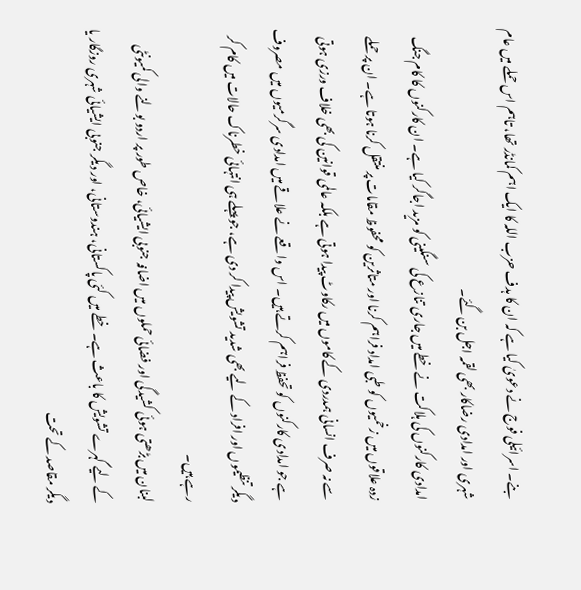بنے۔ اسرائیلی فوج نے دعویٰ کیا ہے کہ ان کا ہدف حزب اللہ کا ایک اہم کمانڈر تھا، تاہم اس حملے میں عام شہری اور امدادی رضاکار بھی لقمہ اجل بن گئے۔
امدادی کارکنوں کی ہلاکت نے خطے میں جاری تنازع کی سنگینی کو مزید اجاگر کیا ہے۔ ان کارکنوں کا کام جنگ زدہ علاقوں میں زخمیوں کو طبی امداد فراہم کرنا اور متاثرین کو محفوظ مقامات پر منتقل کرنا ہوتا ہے۔ ان پر حملے سے نہ صرف انسانی ہمدردی کے کاموں میں رکاوٹ پیدا ہوتی ہے بلکہ عالمی قوانین کی بھی خلاف ورزی ہوتی ہے جو امدادی کارکنوں کو تحفظ فراہم کرتے ہیں۔ اس واقعے نے علاقے میں امدادی سرگرمیوں میں مصروف دیگر تنظیموں اور افراد کے لیے بھی شدید تشویش پیدا کر دی ہے، جو پہلے ہی انتہائی خطرناک حالات میں کام کر رہے ہیں۔
لبنان میں بڑھتی ہوئی کشیدگی اور فضائی حملوں میں اضافہ جنوبی ایشیائی، خاص طور پر اردو بولنے والی کمیونٹی کے لیے گہرے تشویش کا باعث ہے۔ خطے میں کئی پاکستانی، ہندوستانی، اور دیگر جنوبی ایشیائی شہری روزگار یا دیگر مقاصد کے تحت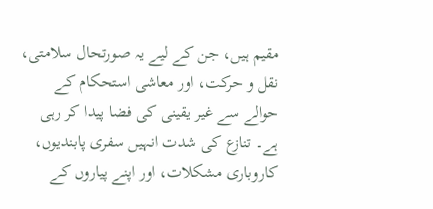مقیم ہیں، جن کے لیے یہ صورتحال سلامتی، نقل و حرکت، اور معاشی استحکام کے حوالے سے غیر یقینی کی فضا پیدا کر رہی ہے۔ تنازع کی شدت انہیں سفری پابندیوں، کاروباری مشکلات، اور اپنے پیاروں کے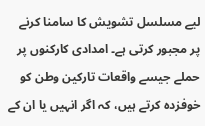لیے مسلسل تشویش کا سامنا کرنے پر مجبور کرتی ہے۔ امدادی کارکنوں پر حملے جیسے واقعات تارکین وطن کو خوفزدہ کرتے ہیں، کہ اگر انہیں یا ان کے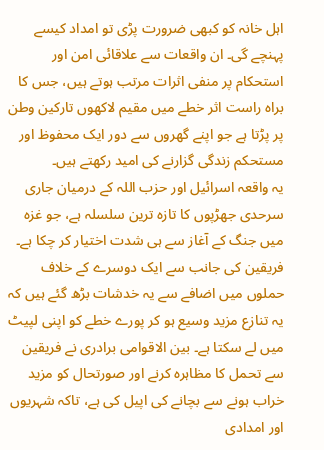اہل خانہ کو کبھی ضرورت پڑی تو امداد کیسے پہنچے گی۔ ان واقعات سے علاقائی امن اور استحکام پر منفی اثرات مرتب ہوتے ہیں، جس کا براہ راست اثر خطے میں مقیم لاکھوں تارکین وطن پر پڑتا ہے جو اپنے گھروں سے دور ایک محفوظ اور مستحکم زندگی گزارنے کی امید رکھتے ہیں۔
یہ واقعہ اسرائیل اور حزب اللہ کے درمیان جاری سرحدی جھڑپوں کا تازہ ترین سلسلہ ہے، جو غزہ میں جنگ کے آغاز سے ہی شدت اختیار کر چکا ہے۔ فریقین کی جانب سے ایک دوسرے کے خلاف حملوں میں اضافے سے یہ خدشات بڑھ گئے ہیں کہ یہ تنازع مزید وسیع ہو کر پورے خطے کو اپنی لپیٹ میں لے سکتا ہے۔ بین الاقوامی برادری نے فریقین سے تحمل کا مظاہرہ کرنے اور صورتحال کو مزید خراب ہونے سے بچانے کی اپیل کی ہے، تاکہ شہریوں اور امدادی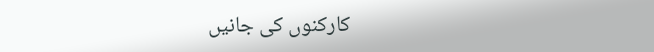کارکنوں کی جانیں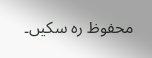محفوظ رہ سکیں۔